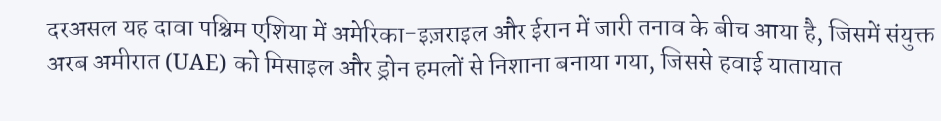दरअसल यह दावा पश्चिम एशिया में अमेरिका-इज़राइल और ईरान में जारी तनाव के बीच आया है, जिसमें संयुक्त अरब अमीरात (UAE) को मिसाइल और ड्रोन हमलों से निशाना बनाया गया, जिससे हवाई यातायात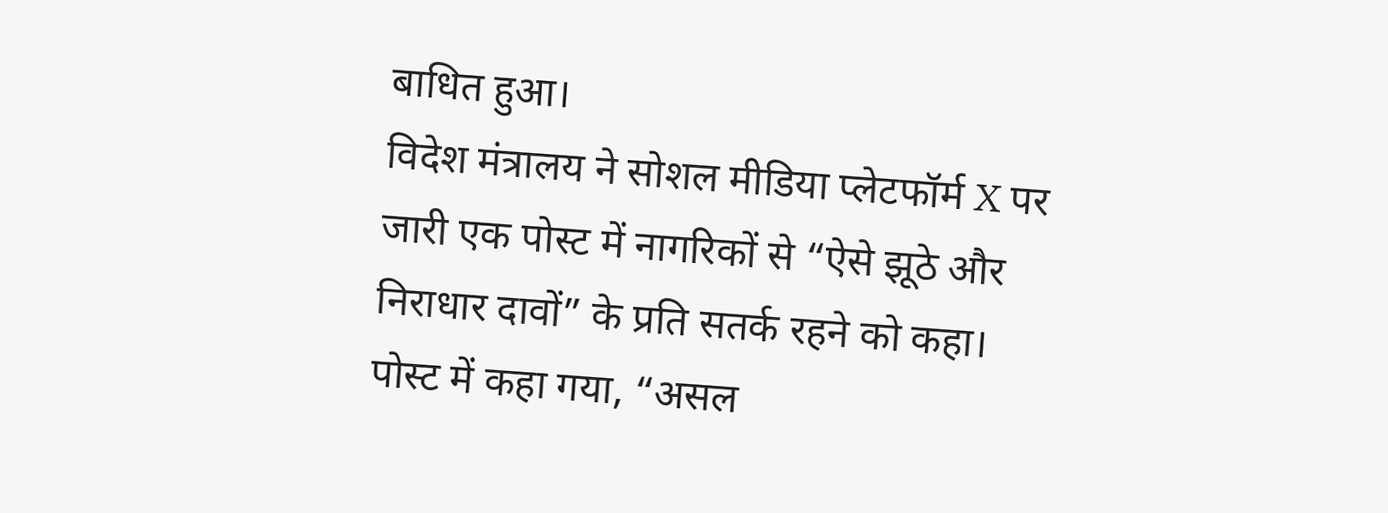बाधित हुआ।
विदेश मंत्रालय ने सोशल मीडिया प्लेटफॉर्म X पर जारी एक पोस्ट में नागरिकों से “ऐसे झूठे और निराधार दावों” के प्रति सतर्क रहने को कहा।
पोस्ट में कहा गया, “असल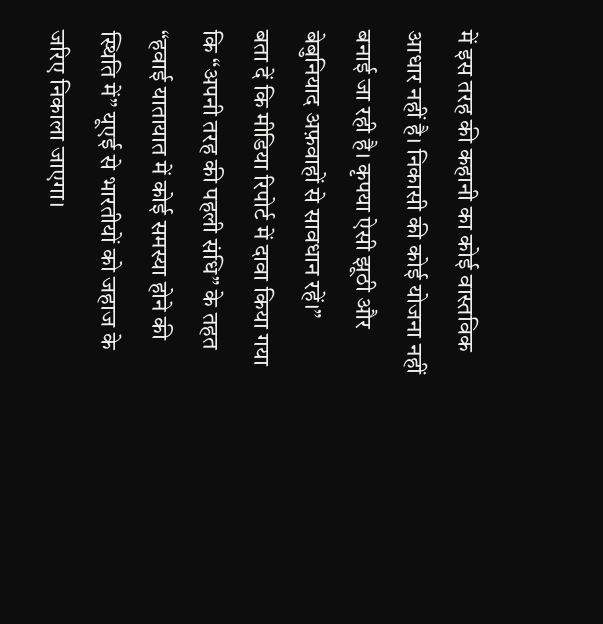में इस तरह की कहानी का कोई वास्तविक आधार नहीं है। निकासी की कोई योजना नहीं बनाई जा रही है। कृपया ऐसी झूठी और बेबुनियाद अफ़वाहों से सावधान रहें।”
बता दें कि मीडिया रिपोर्ट में दावा किया गया कि “अपनी तरह की पहली संधि” के तहत “हवाई यातायात में कोई समस्या होने की स्थिति में” यूएई से भारतीयों को जहाज के जरिए निकाला जाएगा।